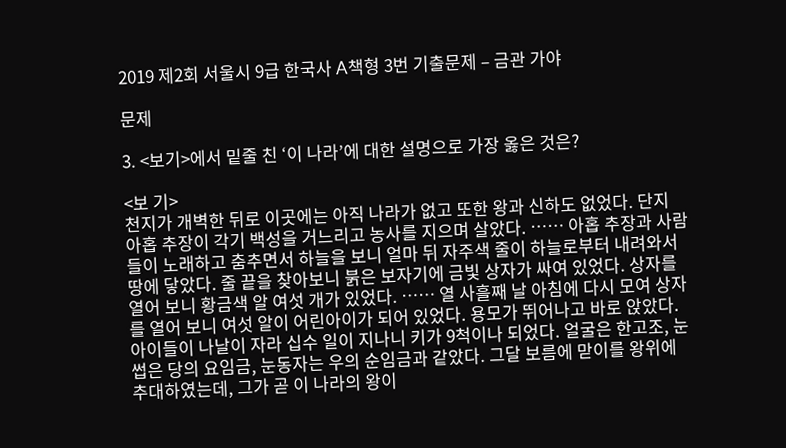2019 제2회 서울시 9급 한국사 A책형 3번 기출문제 – 금관 가야

문제

3. <보기>에서 밑줄 친 ‘이 나라’에 대한 설명으로 가장 옳은 것은?

<보 기>
천지가 개벽한 뒤로 이곳에는 아직 나라가 없고 또한 왕과 신하도 없었다. 단지 아홉 추장이 각기 백성을 거느리고 농사를 지으며 살았다. …… 아홉 추장과 사람들이 노래하고 춤추면서 하늘을 보니 얼마 뒤 자주색 줄이 하늘로부터 내려와서 땅에 닿았다. 줄 끝을 찾아보니 붉은 보자기에 금빛 상자가 싸여 있었다. 상자를 열어 보니 황금색 알 여섯 개가 있었다. …… 열 사흘째 날 아침에 다시 모여 상자를 열어 보니 여섯 알이 어린아이가 되어 있었다. 용모가 뛰어나고 바로 앉았다. 아이들이 나날이 자라 십수 일이 지나니 키가 9척이나 되었다. 얼굴은 한고조, 눈썹은 당의 요임금, 눈동자는 우의 순임금과 같았다. 그달 보름에 맏이를 왕위에 추대하였는데, 그가 곧 이 나라의 왕이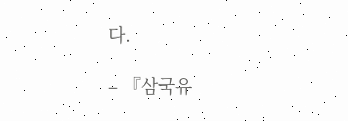다.

– 『삼국유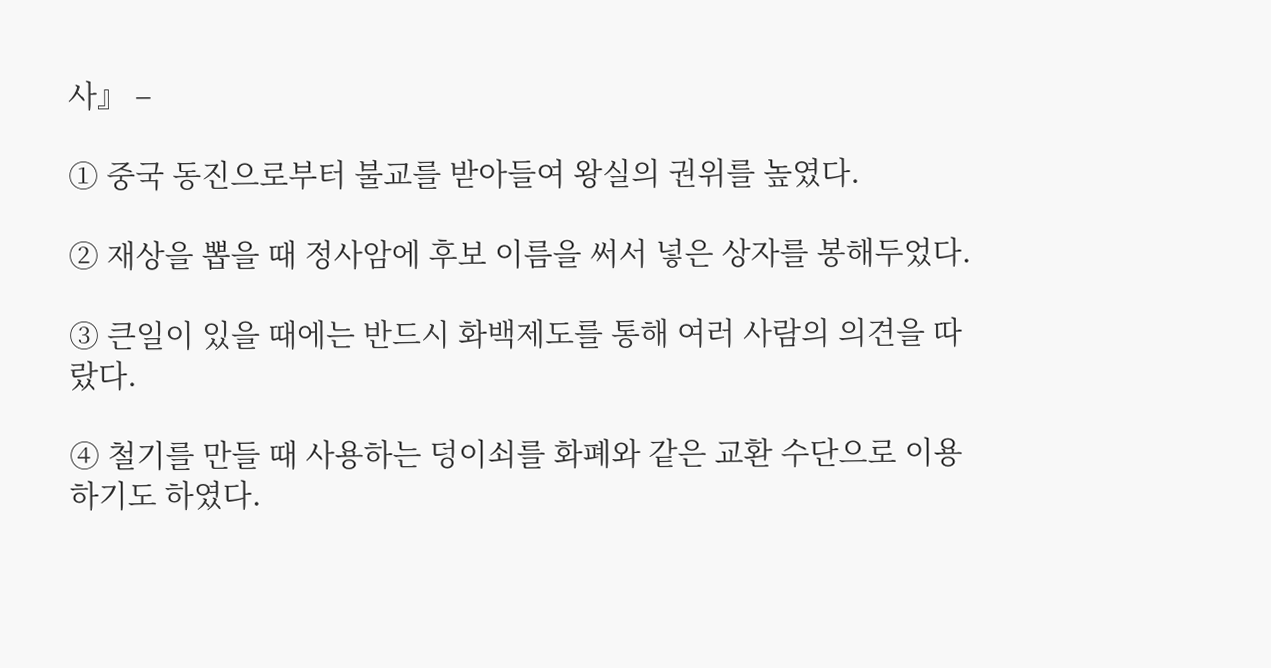사』 –

① 중국 동진으로부터 불교를 받아들여 왕실의 권위를 높였다.

② 재상을 뽑을 때 정사암에 후보 이름을 써서 넣은 상자를 봉해두었다.

③ 큰일이 있을 때에는 반드시 화백제도를 통해 여러 사람의 의견을 따랐다.

④ 철기를 만들 때 사용하는 덩이쇠를 화폐와 같은 교환 수단으로 이용하기도 하였다.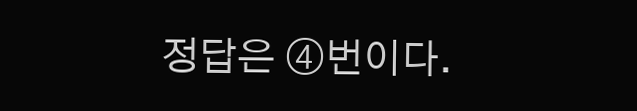정답은 ④번이다.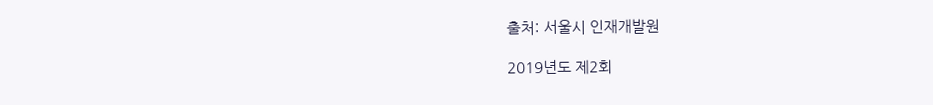출처: 서울시 인재개발원

2019년도 제2회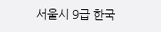서울시 9급 한국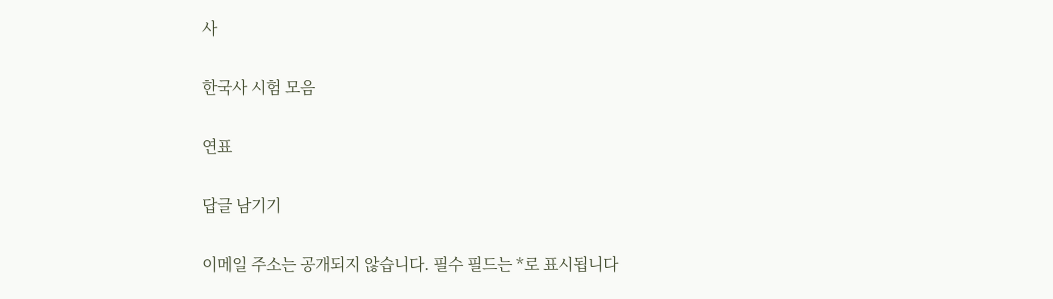사

한국사 시험 모음

연표

답글 남기기

이메일 주소는 공개되지 않습니다. 필수 필드는 *로 표시됩니다